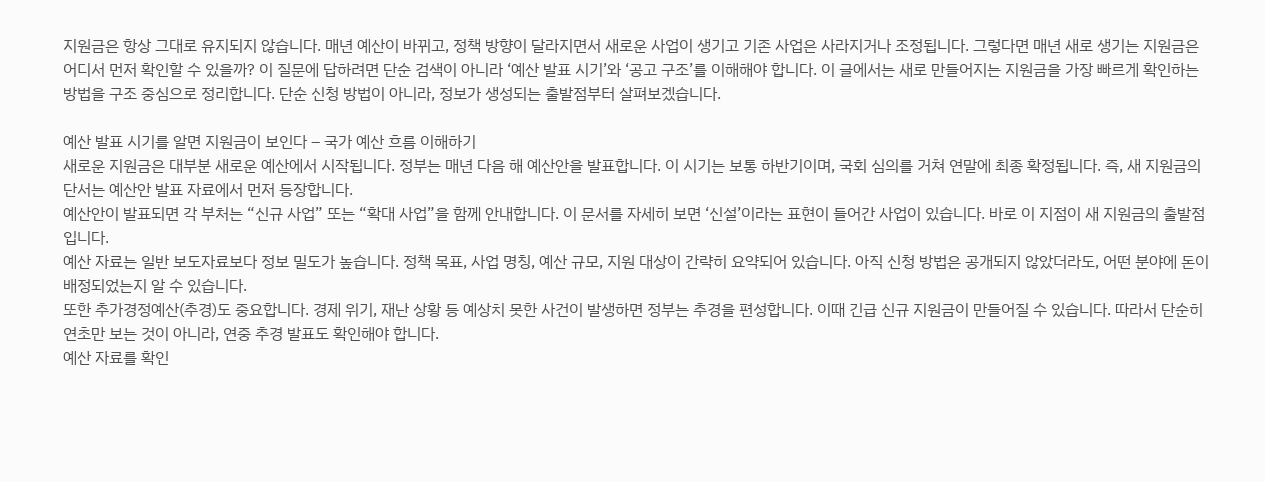지원금은 항상 그대로 유지되지 않습니다. 매년 예산이 바뀌고, 정책 방향이 달라지면서 새로운 사업이 생기고 기존 사업은 사라지거나 조정됩니다. 그렇다면 매년 새로 생기는 지원금은 어디서 먼저 확인할 수 있을까? 이 질문에 답하려면 단순 검색이 아니라 ‘예산 발표 시기’와 ‘공고 구조’를 이해해야 합니다. 이 글에서는 새로 만들어지는 지원금을 가장 빠르게 확인하는 방법을 구조 중심으로 정리합니다. 단순 신청 방법이 아니라, 정보가 생성되는 출발점부터 살펴보겠습니다.

예산 발표 시기를 알면 지원금이 보인다 – 국가 예산 흐름 이해하기
새로운 지원금은 대부분 새로운 예산에서 시작됩니다. 정부는 매년 다음 해 예산안을 발표합니다. 이 시기는 보통 하반기이며, 국회 심의를 거쳐 연말에 최종 확정됩니다. 즉, 새 지원금의 단서는 예산안 발표 자료에서 먼저 등장합니다.
예산안이 발표되면 각 부처는 “신규 사업” 또는 “확대 사업”을 함께 안내합니다. 이 문서를 자세히 보면 ‘신설’이라는 표현이 들어간 사업이 있습니다. 바로 이 지점이 새 지원금의 출발점입니다.
예산 자료는 일반 보도자료보다 정보 밀도가 높습니다. 정책 목표, 사업 명칭, 예산 규모, 지원 대상이 간략히 요약되어 있습니다. 아직 신청 방법은 공개되지 않았더라도, 어떤 분야에 돈이 배정되었는지 알 수 있습니다.
또한 추가경정예산(추경)도 중요합니다. 경제 위기, 재난 상황 등 예상치 못한 사건이 발생하면 정부는 추경을 편성합니다. 이때 긴급 신규 지원금이 만들어질 수 있습니다. 따라서 단순히 연초만 보는 것이 아니라, 연중 추경 발표도 확인해야 합니다.
예산 자료를 확인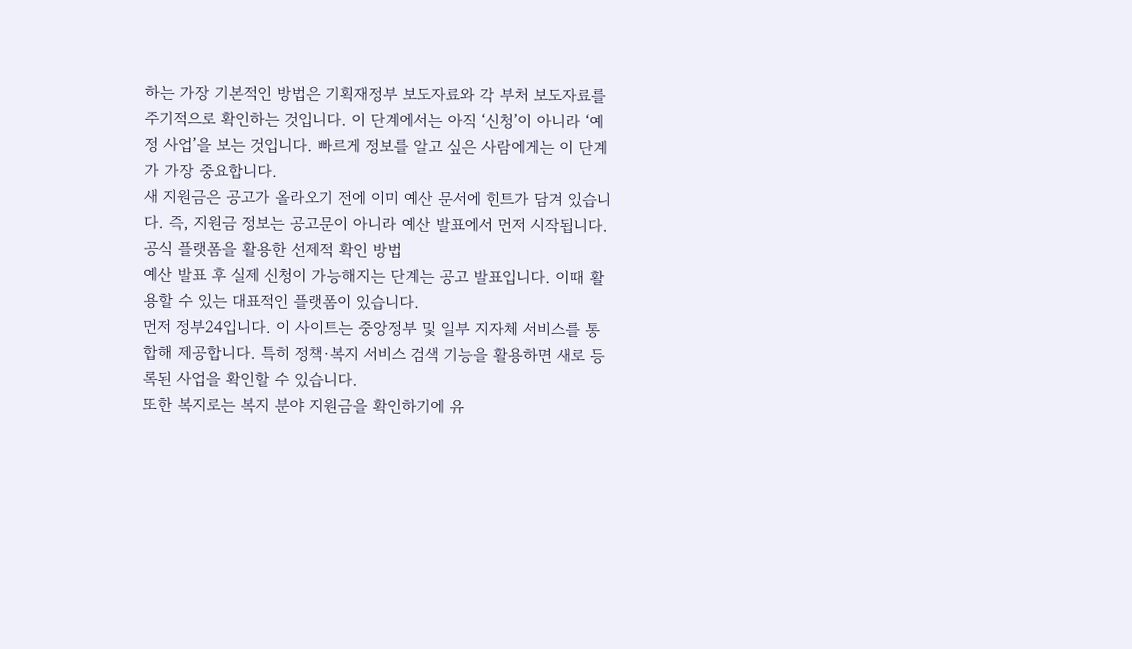하는 가장 기본적인 방법은 기획재정부 보도자료와 각 부처 보도자료를 주기적으로 확인하는 것입니다. 이 단계에서는 아직 ‘신청’이 아니라 ‘예정 사업’을 보는 것입니다. 빠르게 정보를 알고 싶은 사람에게는 이 단계가 가장 중요합니다.
새 지원금은 공고가 올라오기 전에 이미 예산 문서에 힌트가 담겨 있습니다. 즉, 지원금 정보는 공고문이 아니라 예산 발표에서 먼저 시작됩니다.
공식 플랫폼을 활용한 선제적 확인 방법
예산 발표 후 실제 신청이 가능해지는 단계는 공고 발표입니다. 이때 활용할 수 있는 대표적인 플랫폼이 있습니다.
먼저 정부24입니다. 이 사이트는 중앙정부 및 일부 지자체 서비스를 통합해 제공합니다. 특히 정책·복지 서비스 검색 기능을 활용하면 새로 등록된 사업을 확인할 수 있습니다.
또한 복지로는 복지 분야 지원금을 확인하기에 유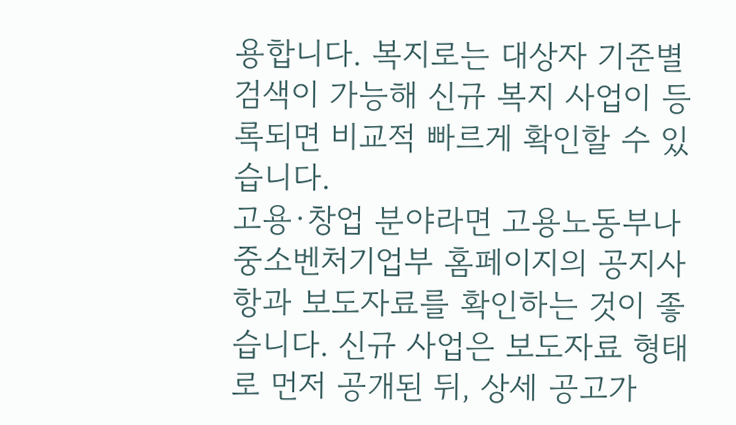용합니다. 복지로는 대상자 기준별 검색이 가능해 신규 복지 사업이 등록되면 비교적 빠르게 확인할 수 있습니다.
고용·창업 분야라면 고용노동부나 중소벤처기업부 홈페이지의 공지사항과 보도자료를 확인하는 것이 좋습니다. 신규 사업은 보도자료 형태로 먼저 공개된 뒤, 상세 공고가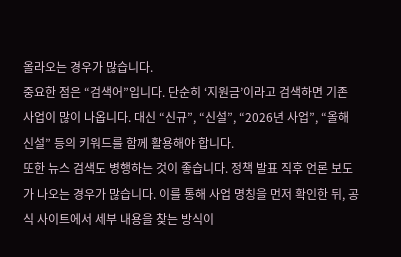올라오는 경우가 많습니다.
중요한 점은 “검색어”입니다. 단순히 ‘지원금’이라고 검색하면 기존 사업이 많이 나옵니다. 대신 “신규”, “신설”, “2026년 사업”, “올해 신설” 등의 키워드를 함께 활용해야 합니다.
또한 뉴스 검색도 병행하는 것이 좋습니다. 정책 발표 직후 언론 보도가 나오는 경우가 많습니다. 이를 통해 사업 명칭을 먼저 확인한 뒤, 공식 사이트에서 세부 내용을 찾는 방식이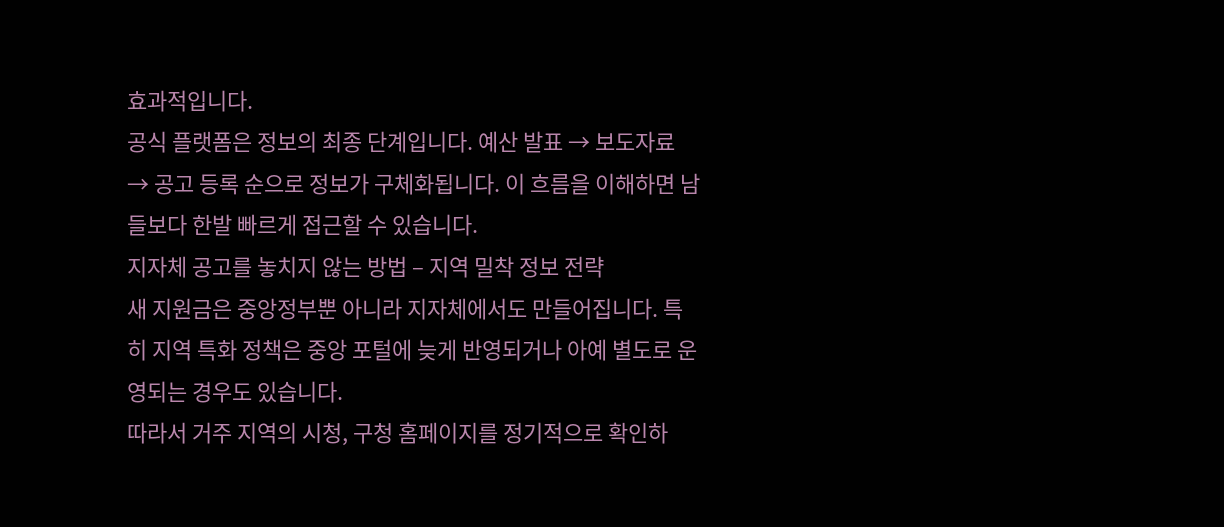효과적입니다.
공식 플랫폼은 정보의 최종 단계입니다. 예산 발표 → 보도자료 → 공고 등록 순으로 정보가 구체화됩니다. 이 흐름을 이해하면 남들보다 한발 빠르게 접근할 수 있습니다.
지자체 공고를 놓치지 않는 방법 – 지역 밀착 정보 전략
새 지원금은 중앙정부뿐 아니라 지자체에서도 만들어집니다. 특히 지역 특화 정책은 중앙 포털에 늦게 반영되거나 아예 별도로 운영되는 경우도 있습니다.
따라서 거주 지역의 시청, 구청 홈페이지를 정기적으로 확인하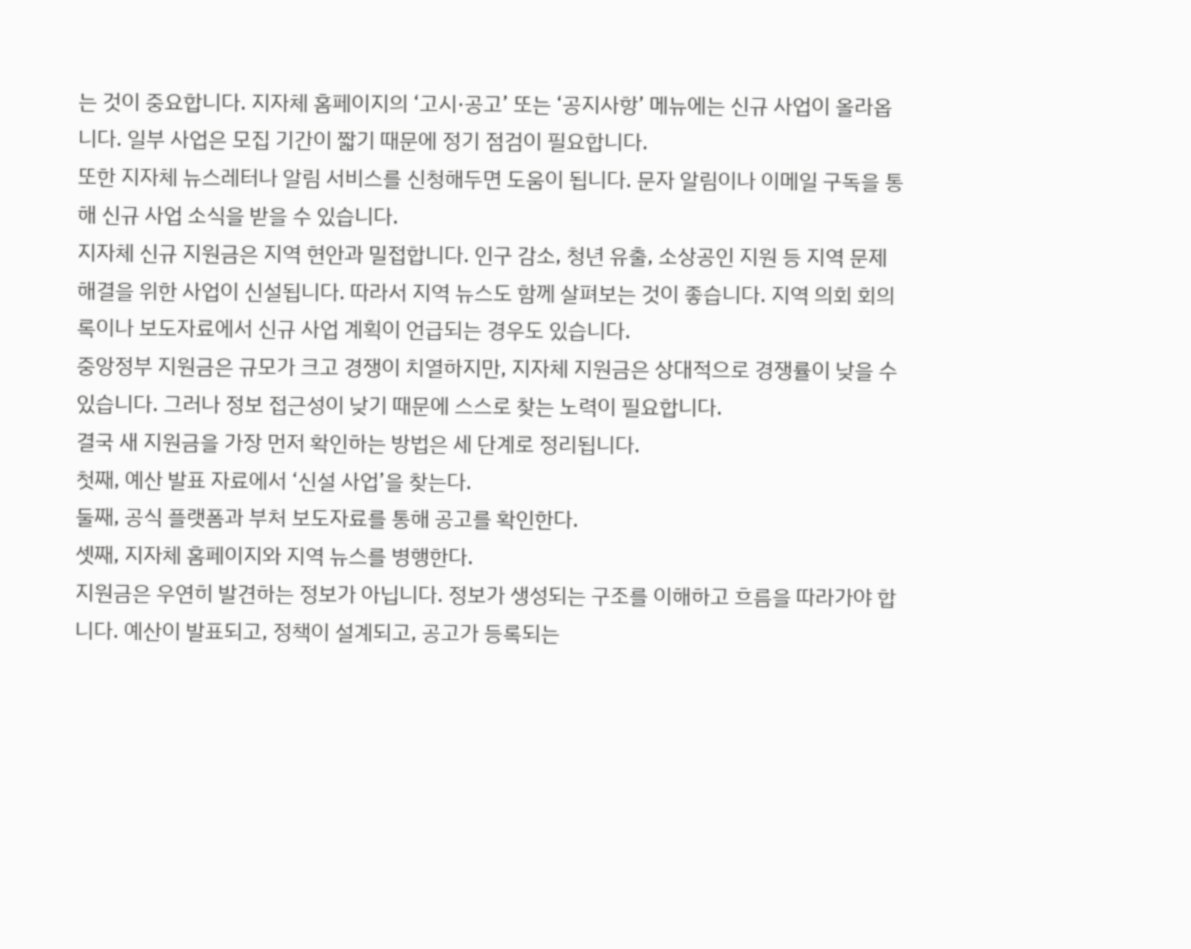는 것이 중요합니다. 지자체 홈페이지의 ‘고시·공고’ 또는 ‘공지사항’ 메뉴에는 신규 사업이 올라옵니다. 일부 사업은 모집 기간이 짧기 때문에 정기 점검이 필요합니다.
또한 지자체 뉴스레터나 알림 서비스를 신청해두면 도움이 됩니다. 문자 알림이나 이메일 구독을 통해 신규 사업 소식을 받을 수 있습니다.
지자체 신규 지원금은 지역 현안과 밀접합니다. 인구 감소, 청년 유출, 소상공인 지원 등 지역 문제 해결을 위한 사업이 신설됩니다. 따라서 지역 뉴스도 함께 살펴보는 것이 좋습니다. 지역 의회 회의록이나 보도자료에서 신규 사업 계획이 언급되는 경우도 있습니다.
중앙정부 지원금은 규모가 크고 경쟁이 치열하지만, 지자체 지원금은 상대적으로 경쟁률이 낮을 수 있습니다. 그러나 정보 접근성이 낮기 때문에 스스로 찾는 노력이 필요합니다.
결국 새 지원금을 가장 먼저 확인하는 방법은 세 단계로 정리됩니다.
첫째, 예산 발표 자료에서 ‘신설 사업’을 찾는다.
둘째, 공식 플랫폼과 부처 보도자료를 통해 공고를 확인한다.
셋째, 지자체 홈페이지와 지역 뉴스를 병행한다.
지원금은 우연히 발견하는 정보가 아닙니다. 정보가 생성되는 구조를 이해하고 흐름을 따라가야 합니다. 예산이 발표되고, 정책이 설계되고, 공고가 등록되는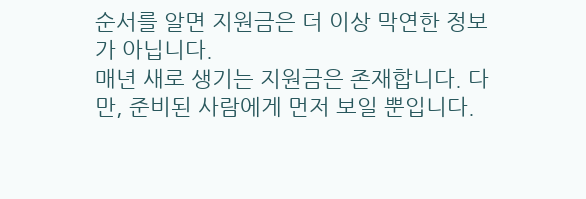순서를 알면 지원금은 더 이상 막연한 정보가 아닙니다.
매년 새로 생기는 지원금은 존재합니다. 다만, 준비된 사람에게 먼저 보일 뿐입니다.